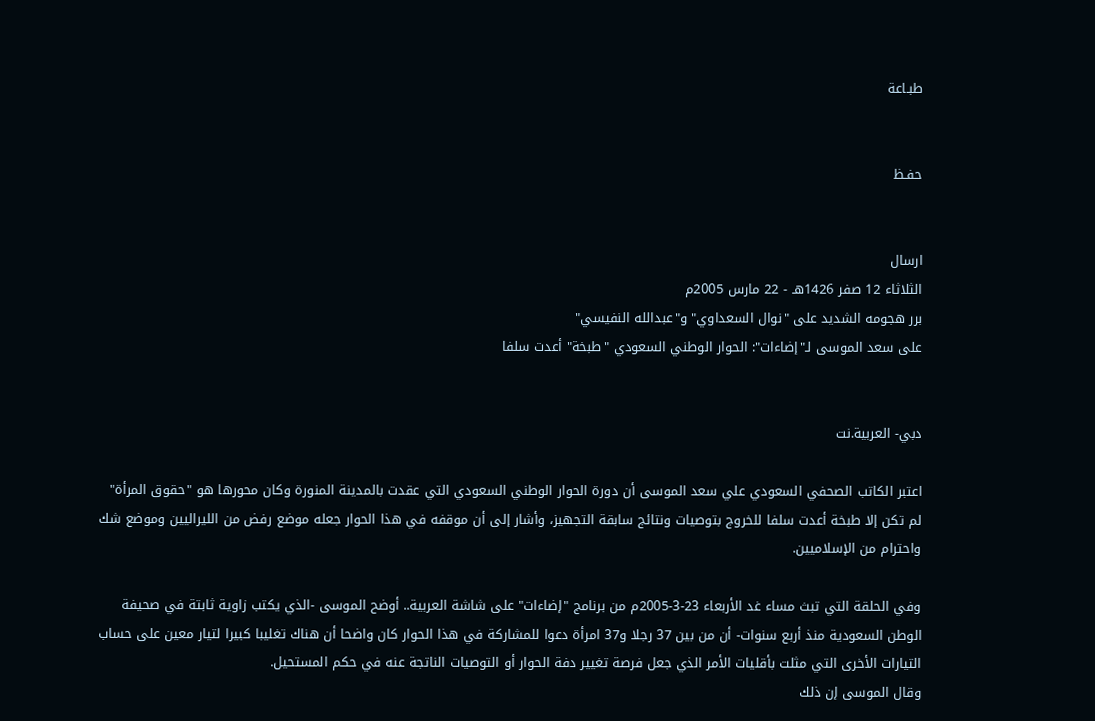طبـاعة


حفـظ


ارسال
الثلاثاء 12 صفر 1426هـ - 22 مارس 2005م
برر هجومه الشديد على "نوال السعداوي" و"عبدالله النفيسي"
على سعد الموسى لـ"إضاءات": الحوار الوطني السعودي "طبخة" أعدت سلفا


دبي- العربية.نت

اعتبر الكاتب الصحفي السعودي علي سعد الموسى أن دورة الحوار الوطني السعودي التي عقدت بالمدينة المنورة وكان محورها هو "حقوق المرأة" لم تكن إلا طبخة أعدت سلفا للخروج بتوصيات ونتائج سابقة التجهيز، وأشار إلى أن موقفه في هذا الحوار جعله موضع رفض من الليراليين وموضع شك واحترام من الإسلاميين.

وفي الحلقة التي تبث مساء غد الأربعاء 23-3-2005م من برنامج "إضاءات" على شاشة العربية.. أوضح الموسى -الذي يكتب زاوية ثابتة في صحيفة الوطن السعودية منذ أربع سنوات- أن من بين 37 رجلا و37 امرأة دعوا للمشاركة في هذا الحوار كان واضحا أن هناك تغليبا كبيرا لتيار معين على حساب التيارات الأخرى التي مثلت بأقليات الأمر الذي جعل فرصة تغيير دفة الحوار أو التوصيات الناتجة عنه في حكم المستحيل.
وقال الموسى إن ذلك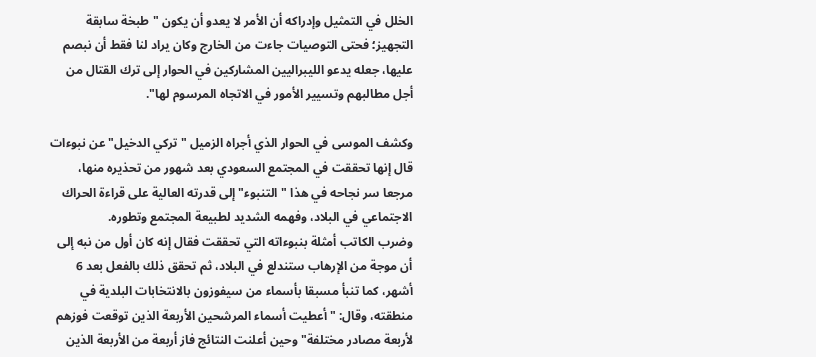الخلل في التمثيل وإدراكه أن الأمر لا يعدو أن يكون "طبخة سابقة التجهيز؛ فحتى التوصيات جاءت من الخارج وكان يراد لنا فقط أن نبصم عليها، جعله يدعو الليبراليين المشاركين في الحوار إلى ترك القتال من أجل مطالبهم وتسيير الأمور في الاتجاه المرسوم لها".

وكشف الموسى في الحوار الذي أجراه الزميل "تركي الدخيل" عن نبوءات قال إنها تحققت في المجتمع السعودي بعد شهور من تحذيره منها، مرجعا سر نجاحه في هذا "التنبوء" إلى قدرته العالية على قراءة الحراك الاجتماعي في البلاد، وفهمه الشديد لطبيعة المجتمع وتطوره.
وضرب الكاتب أمثلة بنبوءاته التي تحققت فقال إنه كان أول من نبه إلى أن موجة من الإرهاب ستندلع في البلاد، ثم تحقق ذلك بالفعل بعد 6 أشهر، كما تنبأ مسبقا بأسماء من سيفوزون بالانتخابات البلدية في منطقته، وقال: "أعطيت أسماء المرشحين الأربعة الذين توقعت فوزهم لأربعة مصادر مختلفة" وحين أعلنت النتائج فاز أربعة من الأربعة الذين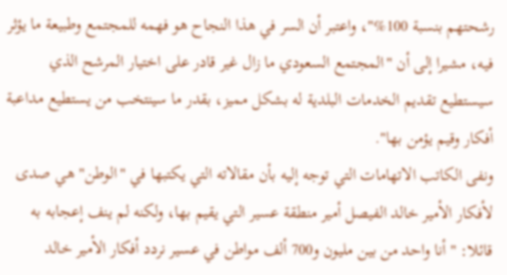رشحتهم بنسبة 100%"، واعتبر أن السر في هذا النجاح هو فهمه للمجتمع وطبيعة ما يؤثر فيه، مشيرا إلى أن "المجتمع السعودي ما زال غير قادر على اختيار المرشح الذي سيستطيع تقديم الخدمات البلدية له بشكل مميز، بقدر ما سينتخب من يستطيع مداعبة أفكار وقيم يؤمن بها".
ونفى الكاتب الاتهامات التي توجه إليه بأن مقالاته التي يكتبها في "الوطن" هي صدى لأفكار الأمير خالد الفيصل أمير منطقة عسير التي يقيم بها، ولكنه لم ينف إعجابه به قائلا: " أنا واحد من بين مليون و700 ألف مواطن في عسير نردد أفكار الأمير خالد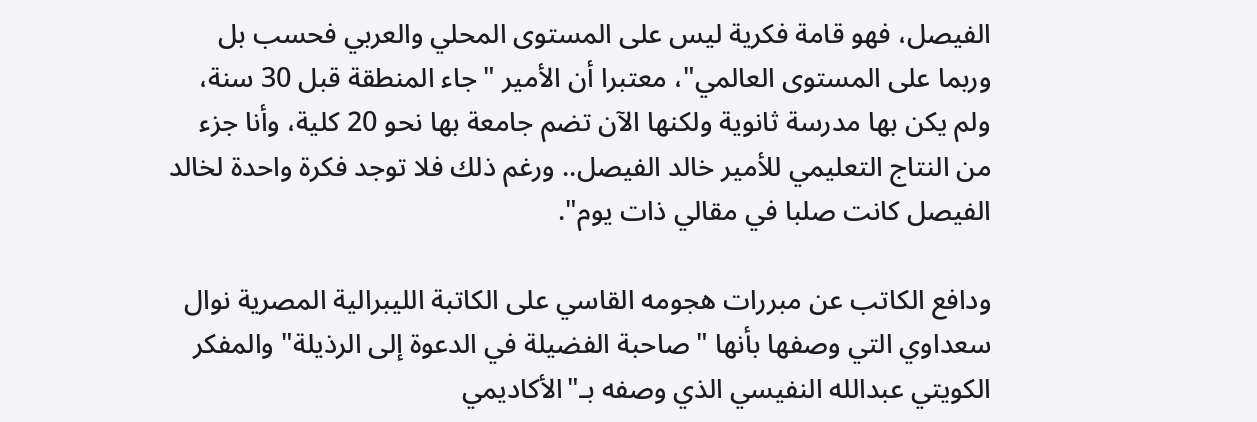الفيصل، فهو قامة فكرية ليس على المستوى المحلي والعربي فحسب بل وربما على المستوى العالمي"، معتبرا أن الأمير "جاء المنطقة قبل 30 سنة، ولم يكن بها مدرسة ثانوية ولكنها الآن تضم جامعة بها نحو 20 كلية، وأنا جزء من النتاج التعليمي للأمير خالد الفيصل.. ورغم ذلك فلا توجد فكرة واحدة لخالد الفيصل كانت صلبا في مقالي ذات يوم".

ودافع الكاتب عن مبررات هجومه القاسي على الكاتبة الليبرالية المصرية نوال سعداوي التي وصفها بأنها "صاحبة الفضيلة في الدعوة إلى الرذيلة" والمفكر الكويتي عبدالله النفيسي الذي وصفه بـ"الأكاديمي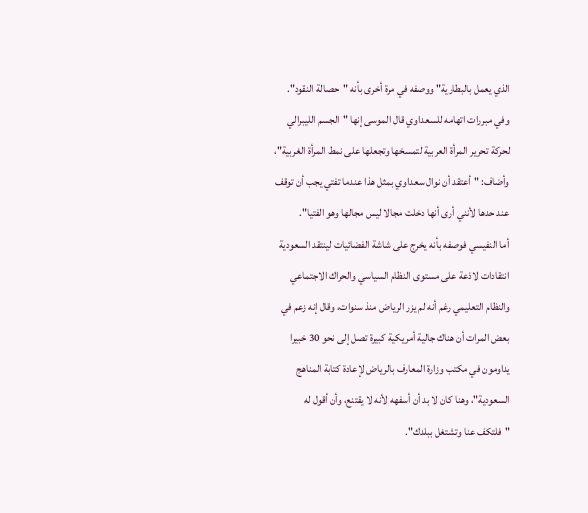الذي يعمل بالبطارية" ووصفه في مرة أخرى بأنه "حصالة النقود".
وفي مبررات اتهامه للسعداوي قال الموسى إنها "الجسم الليبرالي لحركة تحرير المرأة العربية لتمسخها وتجعلها على نمط المرأة الغربية"، وأضاف: "أعتقد أن نوال سعداوي بمثل هذا عندما تفتي يجب أن توقف عند حدها لأنني أرى أنها دخلت مجالا ليس مجالها وهو الفتيا".
أما النفيسي فوصفه بأنه يخرج على شاشة الفضائيات لينتقد السعودية انتقادات لاذعة على مستوى النظام السياسي والحراك الاجتماعي والنظام التعليمي رغم أنه لم يزر الرياض منذ سنوات، وقال إنه زعم في بعض المرات أن هناك جالية أمريكية كبيرة تصل إلى نحو 30 خبيرا يداومون في مكتب وزارة المعارف بالرياض لإعادة كتابة المناهج السعودية"، وهنا كان لا بد أن أسفهه لأنه لا يقتنع، وأن أقول له "فلتكف عنا وتشتغل ببلدك".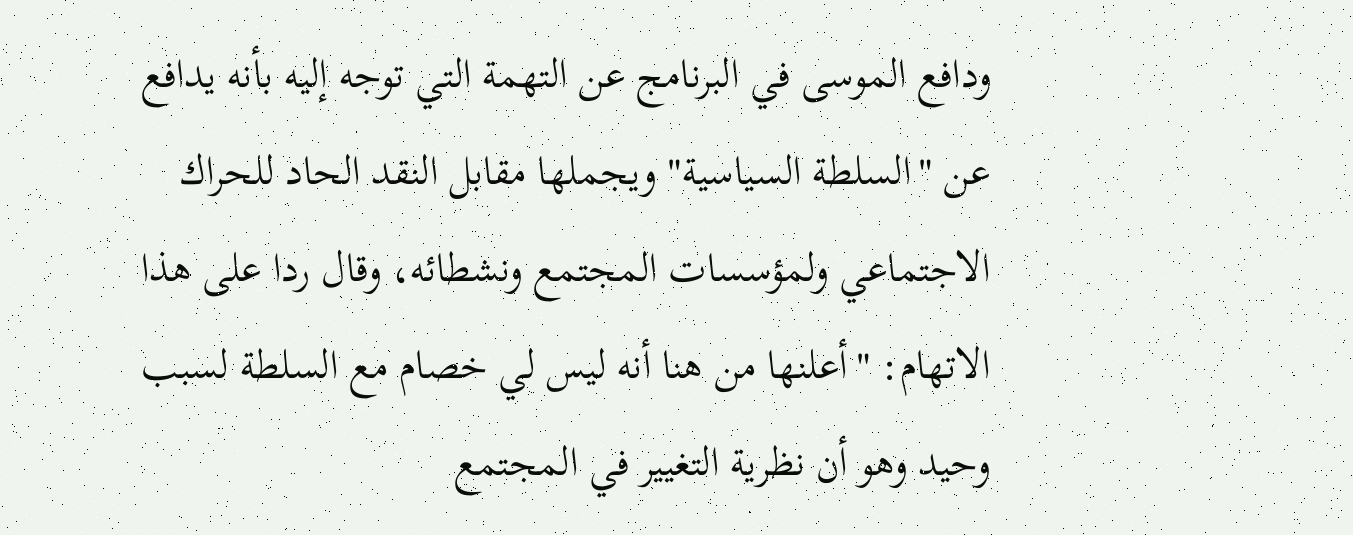ودافع الموسى في البرنامج عن التهمة التي توجه إليه بأنه يدافع عن "السلطة السياسية" ويجملها مقابل النقد الحاد للحراك الاجتماعي ولمؤسسات المجتمع ونشطائه، وقال ردا على هذا الاتهام: "أعلنها من هنا أنه ليس لي خصام مع السلطة لسبب وحيد وهو أن نظرية التغيير في المجتمع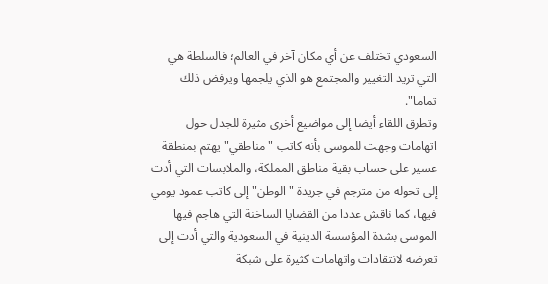السعودي تختلف عن أي مكان آخر في العالم؛ فالسلطة هي التي تريد التغيير والمجتمع هو الذي يلجمها ويرفض ذلك تماما".
وتطرق اللقاء أيضا إلى مواضيع أخرى مثيرة للجدل حول اتهامات وجهت للموسى بأنه كاتب "مناطقي" يهتم بمنطقة عسير على حساب بقية مناطق المملكة، والملابسات التي أدت إلى تحوله من مترجم في جريدة "الوطن" إلى كاتب عمود يومي فيها، كما ناقش عددا من القضايا الساخنة التي هاجم فيها الموسى بشدة المؤسسة الدينية في السعودية والتي أدت إلى تعرضه لانتقادات واتهامات كثيرة على شبكة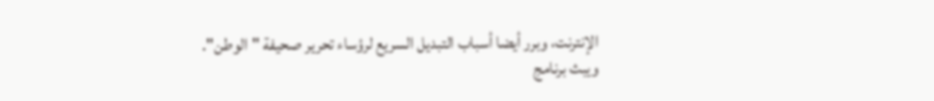الإنترنت، وبرر أيضا أسباب التبديل السريع لرؤساء تحرير صحيفة "الوطن".
ويبث برنامج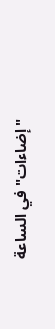"إضاءات" في الساعة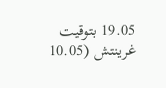19.05 بتوقيت غرينتش (10.05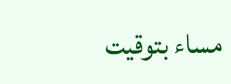مساء بتوقيت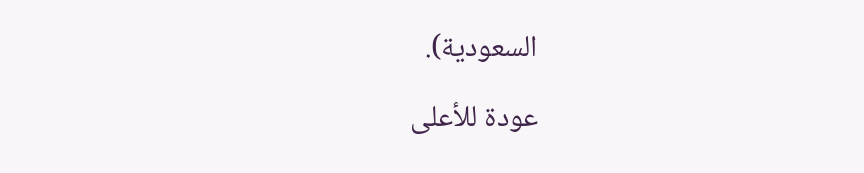السعودية).

عودة للأعلى